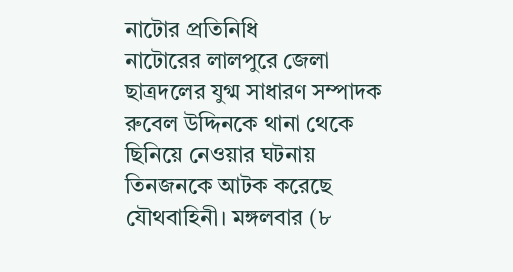নাটোর প্রতিনিধি
নাটোরের লালপুরে জেলা ছাত্রদলের যুগ্ম সাধারণ সম্পাদক রুবেল উদ্দিনকে থানা থেকে ছিনিয়ে নেওয়ার ঘটনায় তিনজনকে আটক করেছে যৌথবাহিনী। মঙ্গলবার (৮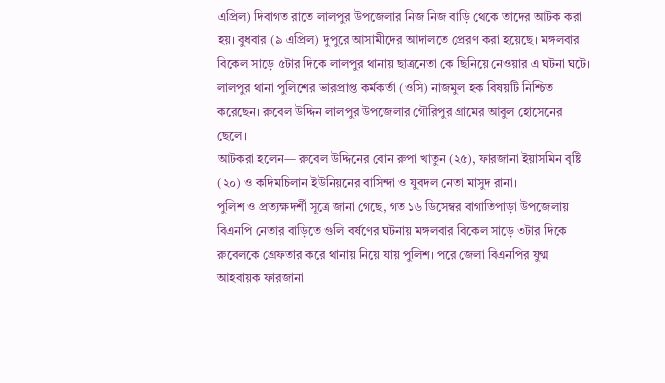এপ্রিল) দিবাগত রাতে লালপুর উপজেলার নিজ নিজ বাড়ি থেকে তাদের আটক করা হয়। বুধবার (৯ এপ্রিল) দুপুরে আসামীদের আদালতে প্রেরণ করা হয়েছে। মঙ্গলবার বিকেল সাড়ে ৫টার দিকে লালপুর থানায় ছাত্রনেতা কে ছিনিয়ে নেওয়ার এ ঘটনা ঘটে। লালপুর থানা পুলিশের ভারপ্রাপ্ত কর্মকর্তা (ওসি) নাজমুল হক বিষয়টি নিশ্চিত করেছেন। রুবেল উদ্দিন লালপুর উপজেলার গৌরিপুর গ্রামের আবুল হোসেনের ছেলে।
আটকরা হলেন— রুবেল উদ্দিনের বোন রুপা খাতুন (২৫), ফারজানা ইয়াসমিন বৃষ্টি (২০) ও কদিমচিলান ইউনিয়নের বাসিন্দা ও যুবদল নেতা মাসুদ রানা।
পুলিশ ও প্রত্যক্ষদর্শী সূত্রে জানা গেছে, গত ১৬ ডিসেম্বর বাগাতিপাড়া উপজেলায় বিএনপি নেতার বাড়িতে গুলি বর্ষণের ঘটনায় মঙ্গলবার বিকেল সাড়ে ৩টার দিকে রুবেলকে গ্রেফতার করে থানায় নিয়ে যায় পুলিশ। পরে জেলা বিএনপির যুগ্ম আহবায়ক ফারজানা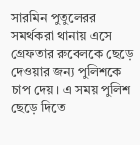সারমিন পুতুলেরর সমর্থকরা থানায় এসে গ্রেফতার রুবেলকে ছেড়ে দেওয়ার জন্য পুলিশকে চাপ দেয়। এ সময় পুলিশ ছেড়ে দিতে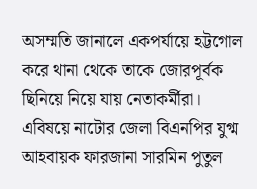অসম্মতি জানালে একপর্যায়ে হট্টগোল করে থানা থেকে তাকে জোরপূর্বক ছিনিয়ে নিয়ে যায় নেতাকর্মীরা।
এবিষয়ে নাটোর জেলা বিএনপির যুগ্ম আহবায়ক ফারজানা সারমিন পুতুল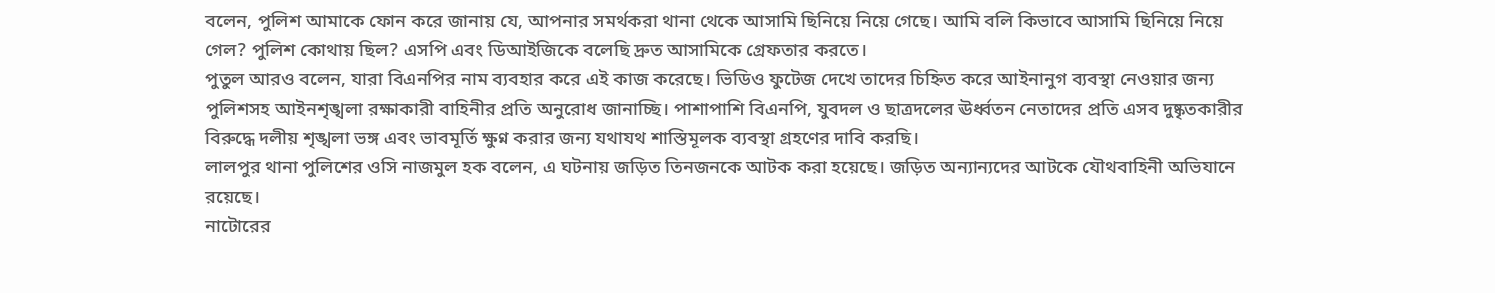বলেন, পুলিশ আমাকে ফোন করে জানায় যে, আপনার সমর্থকরা থানা থেকে আসামি ছিনিয়ে নিয়ে গেছে। আমি বলি কিভাবে আসামি ছিনিয়ে নিয়ে গেল? পুলিশ কোথায় ছিল? এসপি এবং ডিআইজিকে বলেছি দ্রুত আসামিকে গ্রেফতার করতে।
পুতুল আরও বলেন, যারা বিএনপির নাম ব্যবহার করে এই কাজ করেছে। ভিডিও ফুটেজ দেখে তাদের চিহ্নিত করে আইনানুগ ব্যবস্থা নেওয়ার জন্য পুলিশসহ আইনশৃঙ্খলা রক্ষাকারী বাহিনীর প্রতি অনুরোধ জানাচ্ছি। পাশাপাশি বিএনপি, যুবদল ও ছাত্রদলের ঊর্ধ্বতন নেতাদের প্রতি এসব দুষ্কৃতকারীর বিরুদ্ধে দলীয় শৃঙ্খলা ভঙ্গ এবং ভাবমূর্তি ক্ষুণ্ন করার জন্য যথাযথ শাস্তিমূলক ব্যবস্থা গ্রহণের দাবি করছি।
লালপুর থানা পুলিশের ওসি নাজমুল হক বলেন, এ ঘটনায় জড়িত তিনজনকে আটক করা হয়েছে। জড়িত অন্যান্যদের আটকে যৌথবাহিনী অভিযানে রয়েছে।
নাটোরের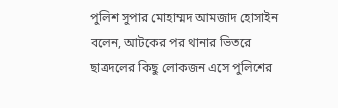পুলিশ সুপার মোহাম্মদ আমজাদ হোসাইন বলেন, আটকের পর থানার ভিতরে ছাত্রদলের কিছু লোকজন এসে পুলিশের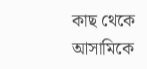কাছ থেকে আসামিকে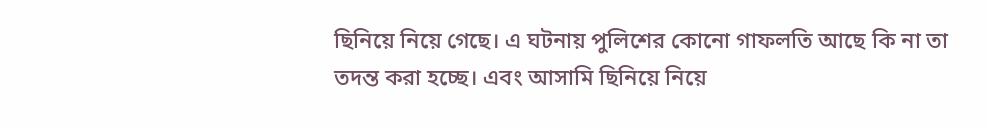ছিনিয়ে নিয়ে গেছে। এ ঘটনায় পুলিশের কোনো গাফলতি আছে কি না তা তদন্ত করা হচ্ছে। এবং আসামি ছিনিয়ে নিয়ে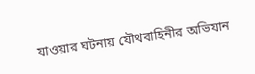যাওয়ার ঘটনায় যৌথবাহিনীর অভিযান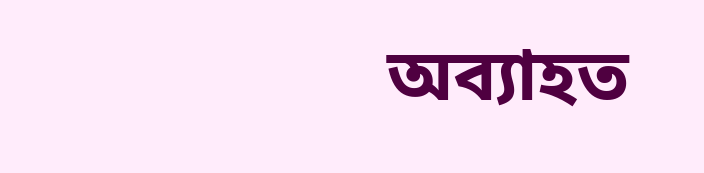অব্যাহত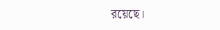রয়েছে।